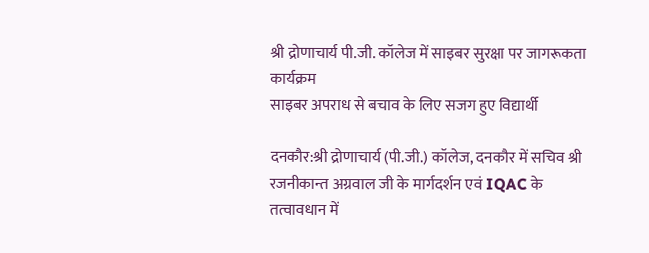श्री द्रोणाचार्य पी.जी. कॉलेज में साइबर सुरक्षा पर जागरूकता कार्यक्रम
साइबर अपराध से बचाव के लिए सजग हुए विद्यार्थी

दनकौर:श्री द्रोणाचार्य (पी.जी.) कॉलेज, दनकौर में सचिव श्री रजनीकान्त अग्रवाल जी के मार्गदर्शन एवं IQAC के तत्वावधान में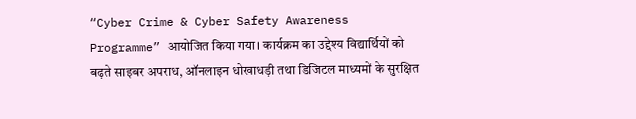“Cyber Crime & Cyber Safety Awareness Programme” आयोजित किया गया। कार्यक्रम का उद्देश्य विद्यार्थियों को बढ़ते साइबर अपराध, ऑनलाइन धोखाधड़ी तथा डिजिटल माध्यमों के सुरक्षित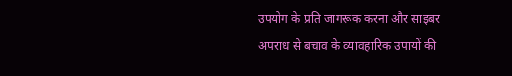उपयोग के प्रति जागरूक करना और साइबर अपराध से बचाव के व्यावहारिक उपायों की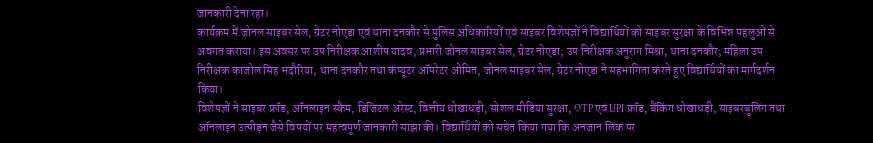जानकारी देना रहा।
कार्यक्रम में जोनल साइबर सेल, ग्रेटर नोएडा एवं थाना दनकौर से पुलिस अधिकारियों एवं साइबर विशेषज्ञों ने विद्यार्थियों को साइबर सुरक्षा के विभिन्न पहलुओं से अवगत कराया। इस अवसर पर उप निरीक्षक आशीष यादव, प्रभारी जोनल साइबर सेल, ग्रेटर नोएडा; उप निरीक्षक अनुराग मिश्रा, थाना दनकौर; महिला उप निरीक्षक काजोल सिंह भदौरिया, थाना दनकौर तथा कंप्यूटर ऑपरेटर ओमित, जोनल साइबर सेल, ग्रेटर नोएडा ने सहभागिता करते हुए विद्यार्थियों का मार्गदर्शन किया।
विशेषज्ञों ने साइबर फ्रॉड, ऑनलाइन स्कैम, डिजिटल अरेस्ट, वित्तीय धोखाधड़ी, सोशल मीडिया सुरक्षा, OTP एवं UPI फ्रॉड, बैंकिंग धोखाधड़ी, साइबरबुलिंग तथा ऑनलाइन उत्पीड़न जैसे विषयों पर महत्वपूर्ण जानकारी साझा की। विद्यार्थियों को सचेत किया गया कि अनजान लिंक पर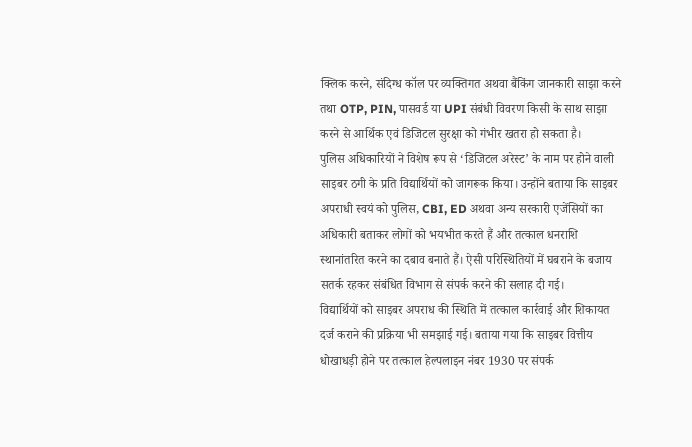क्लिक करने, संदिग्ध कॉल पर व्यक्तिगत अथवा बैंकिंग जानकारी साझा करने तथा OTP, PIN, पासवर्ड या UPI संबंधी विवरण किसी के साथ साझा करने से आर्थिक एवं डिजिटल सुरक्षा को गंभीर खतरा हो सकता है।
पुलिस अधिकारियों ने विशेष रूप से ‘डिजिटल अरेस्ट’ के नाम पर होने वाली साइबर ठगी के प्रति विद्यार्थियों को जागरूक किया। उन्होंने बताया कि साइबर अपराधी स्वयं को पुलिस, CBI, ED अथवा अन्य सरकारी एजेंसियों का अधिकारी बताकर लोगों को भयभीत करते हैं और तत्काल धनराशि स्थानांतरित करने का दबाव बनाते हैं। ऐसी परिस्थितियों में घबराने के बजाय सतर्क रहकर संबंधित विभाग से संपर्क करने की सलाह दी गई।
विद्यार्थियों को साइबर अपराध की स्थिति में तत्काल कार्रवाई और शिकायत दर्ज कराने की प्रक्रिया भी समझाई गई। बताया गया कि साइबर वित्तीय धोखाधड़ी होने पर तत्काल हेल्पलाइन नंबर 1930 पर संपर्क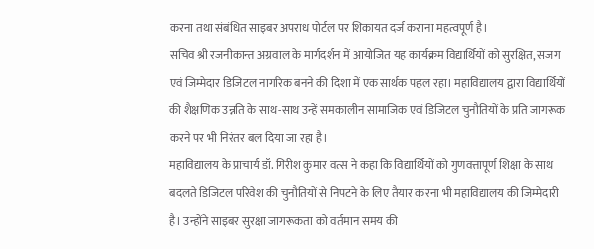करना तथा संबंधित साइबर अपराध पोर्टल पर शिकायत दर्ज कराना महत्वपूर्ण है।
सचिव श्री रजनीकान्त अग्रवाल के मार्गदर्शन में आयोजित यह कार्यक्रम विद्यार्थियों को सुरक्षित, सजग एवं जिम्मेदार डिजिटल नागरिक बनने की दिशा में एक सार्थक पहल रहा। महाविद्यालय द्वारा विद्यार्थियों की शैक्षणिक उन्नति के साथ-साथ उन्हें समकालीन सामाजिक एवं डिजिटल चुनौतियों के प्रति जागरूक करने पर भी निरंतर बल दिया जा रहा है।
महाविद्यालय के प्राचार्य डॉ. गिरीश कुमार वत्स ने कहा कि विद्यार्थियों को गुणवत्तापूर्ण शिक्षा के साथ बदलते डिजिटल परिवेश की चुनौतियों से निपटने के लिए तैयार करना भी महाविद्यालय की जिम्मेदारी है। उन्होंने साइबर सुरक्षा जागरूकता को वर्तमान समय की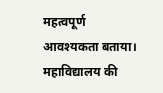महत्वपूर्ण आवश्यकता बताया।
महाविद्यालय की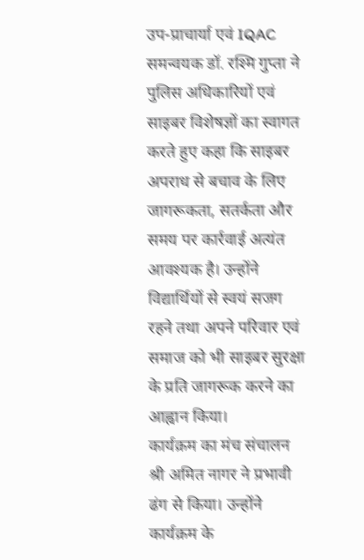उप-प्राचार्या एवं IQAC समन्वयक डॉ. रश्मि गुप्ता ने पुलिस अधिकारियों एवं साइबर विशेषज्ञों का स्वागत करते हुए कहा कि साइबर अपराध से बचाव के लिए जागरूकता, सतर्कता और समय पर कार्रवाई अत्यंत आवश्यक है। उन्होंने विद्यार्थियों से स्वयं सजग रहने तथा अपने परिवार एवं समाज को भी साइबर सुरक्षा के प्रति जागरूक करने का आह्वान किया।
कार्यक्रम का मंच संचालन श्री अमित नागर ने प्रभावी ढंग से किया। उन्होंने कार्यक्रम के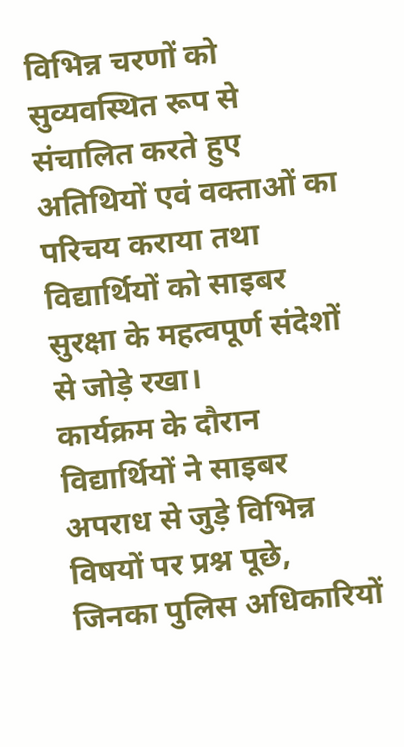विभिन्न चरणों को सुव्यवस्थित रूप से संचालित करते हुए अतिथियों एवं वक्ताओं का परिचय कराया तथा विद्यार्थियों को साइबर सुरक्षा के महत्वपूर्ण संदेशों से जोड़े रखा।
कार्यक्रम के दौरान विद्यार्थियों ने साइबर अपराध से जुड़े विभिन्न विषयों पर प्रश्न पूछे, जिनका पुलिस अधिकारियों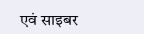एवं साइबर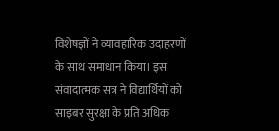विशेषज्ञों ने व्यावहारिक उदाहरणों के साथ समाधान किया। इस संवादात्मक सत्र ने विद्यार्थियों को साइबर सुरक्षा के प्रति अधिक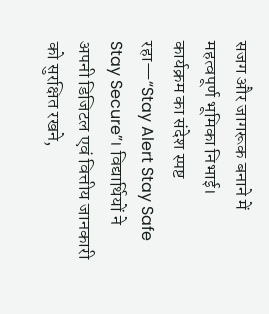सजग और जागरूक बनाने में महत्वपूर्ण भूमिका निभाई।
कार्यक्रम का संदेश स्पष्ट रहा—“Stay Alert Stay Safe Stay Secure”। विद्यार्थियों ने अपनी डिजिटल एवं वित्तीय जानकारी को सुरक्षित रखने,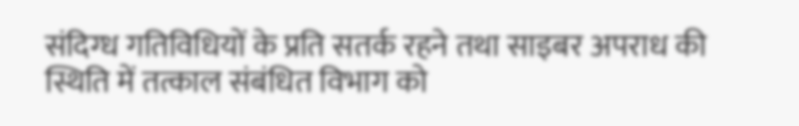संदिग्ध गतिविधियों के प्रति सतर्क रहने तथा साइबर अपराध की स्थिति में तत्काल संबंधित विभाग को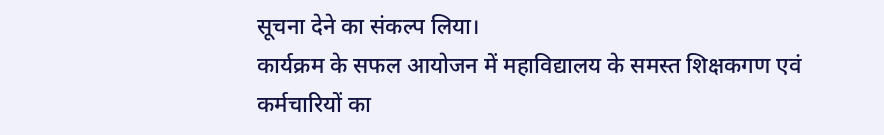सूचना देने का संकल्प लिया।
कार्यक्रम के सफल आयोजन में महाविद्यालय के समस्त शिक्षकगण एवं कर्मचारियों का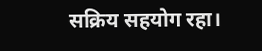सक्रिय सहयोग रहा।